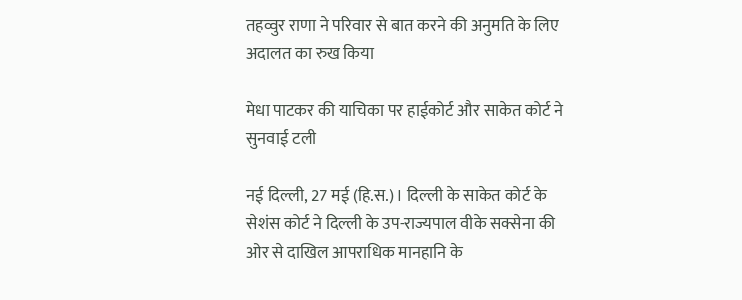तहव्वुर राणा ने परिवार से बात करने की अनुमति के लिए अदालत का रुख किया

मेधा पाटकर की याचिका पर हाईकोर्ट और साकेत कोर्ट ने सुनवाई टली

नई दिल्ली, 27 मई (हि.स.)। दिल्ली के साकेत कोर्ट के सेशंस कोर्ट ने दिल्ली के उप-राज्यपाल वीके सक्सेना की ओर से दाखिल आपराधिक मानहानि के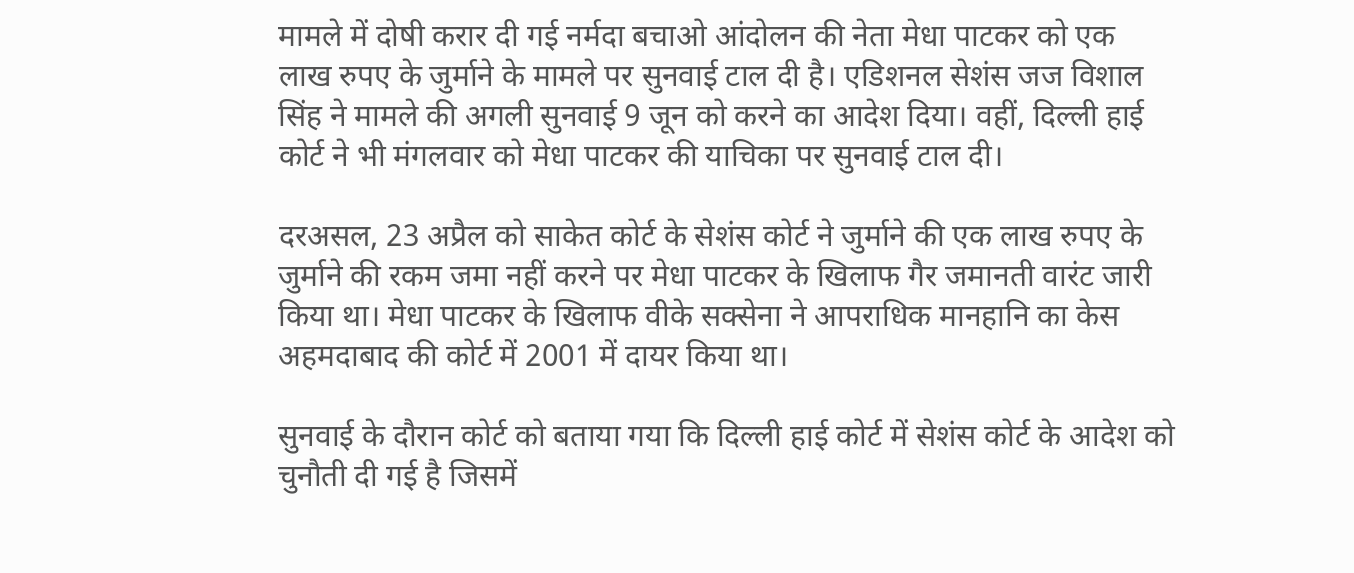मामले में दोषी करार दी गई नर्मदा बचाओ आंदोलन की नेता मेधा पाटकर को एक लाख रुपए के जुर्माने के मामले पर सुनवाई टाल दी है। एडिशनल सेशंस जज विशाल सिंह ने मामले की अगली सुनवाई 9 जून को करने का आदेश दिया। वहीं, दिल्ली हाई कोर्ट ने भी मंगलवार को मेधा पाटकर की याचिका पर सुनवाई टाल दी।

दरअसल, 23 अप्रैल को साकेत कोर्ट के सेशंस कोर्ट ने जुर्माने की एक लाख रुपए के जुर्माने की रकम जमा नहीं करने पर मेधा पाटकर के खिलाफ गैर जमानती वारंट जारी किया था। मेधा पाटकर के खिलाफ वीके सक्सेना ने आपराधिक मानहानि का केस अहमदाबाद की कोर्ट में 2001 में दायर किया था।

सुनवाई के दौरान कोर्ट को बताया गया कि दिल्ली हाई कोर्ट में सेशंस कोर्ट के आदेश को चुनौती दी गई है जिसमें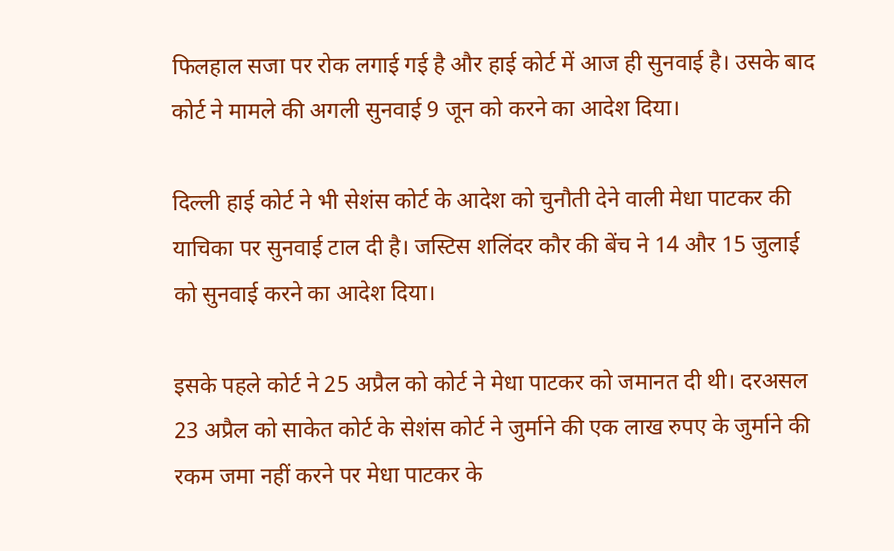फिलहाल सजा पर रोक लगाई गई है और हाई कोर्ट में आज ही सुनवाई है। उसके बाद कोर्ट ने मामले की अगली सुनवाई 9 जून को करने का आदेश दिया।

दिल्ली हाई कोर्ट ने भी सेशंस कोर्ट के आदेश को चुनौती देने वाली मेधा पाटकर की याचिका पर सुनवाई टाल दी है। जस्टिस शलिंदर कौर की बेंच ने 14 और 15 जुलाई को सुनवाई करने का आदेश दिया।

इसके पहले कोर्ट ने 25 अप्रैल को कोर्ट ने मेधा पाटकर को जमानत दी थी। दरअसल 23 अप्रैल को साकेत कोर्ट के सेशंस कोर्ट ने जुर्माने की एक लाख रुपए के जुर्माने की रकम जमा नहीं करने पर मेधा पाटकर के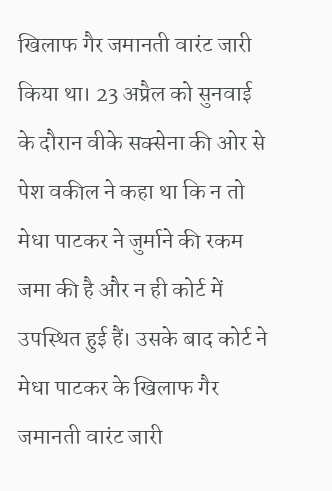खिलाफ गैर जमानती वारंट जारी किया था। 23 अप्रैल को सुनवाई के दौरान वीके सक्सेना की ओर से पेश वकील ने कहा था कि न तो मेधा पाटकर ने जुर्माने की रकम जमा की है और न ही कोर्ट में उपस्थित हुई हैं। उसके बाद कोर्ट ने मेधा पाटकर के खिलाफ गैर जमानती वारंट जारी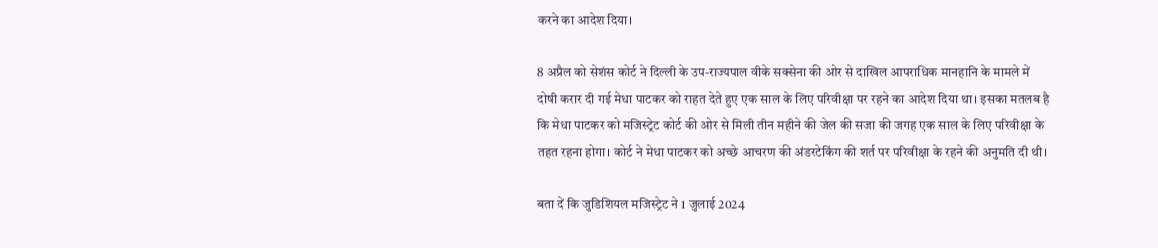करने का आदेश दिया।

8 अप्रैल को सेशंस कोर्ट ने दिल्ली के उप-राज्यपाल वीके सक्सेना की ओर से दाखिल आपराधिक मानहानि के मामले में दोषी करार दी गई मेधा पाटकर को राहत देते हुए एक साल के लिए परिवीक्षा पर रहने का आदेश दिया था। इसका मतलब है कि मेधा पाटकर को मजिस्ट्रेट कोर्ट की ओर से मिली तीन महीने की जेल की सजा की जगह एक साल के लिए परिवीक्षा के तहत रहना होगा। कोर्ट ने मेधा पाटकर को अच्छे आचरण की अंडरटेकिंग की शर्त पर परिवीक्षा के रहने की अनुमति दी थी।

बता दें कि जुडिशियल मजिस्ट्रेट ने 1 जुलाई 2024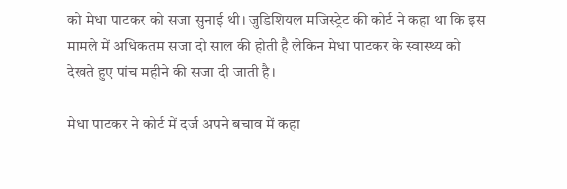को मेधा पाटकर को सजा सुनाई थी। जुडिशियल मजिस्ट्रेट की कोर्ट ने कहा था कि इस मामले में अधिकतम सजा दो साल की होती है लेकिन मेधा पाटकर के स्वास्थ्य को देखते हुए पांच महीने की सजा दी जाती है।

मेधा पाटकर ने कोर्ट में दर्ज अपने बचाव में कहा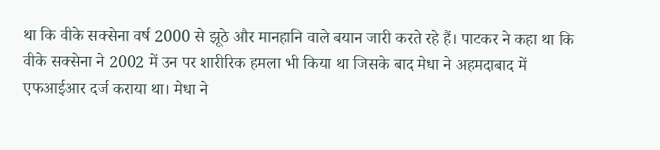था कि वीके सक्सेना वर्ष 2000 से झूठे और मानहानि वाले बयान जारी करते रहे हैं। पाटकर ने कहा था कि वीके सक्सेना ने 2002 में उन पर शारीरिक हमला भी किया था जिसके बाद मेधा ने अहमदाबाद में एफआईआर दर्ज कराया था। मेधा ने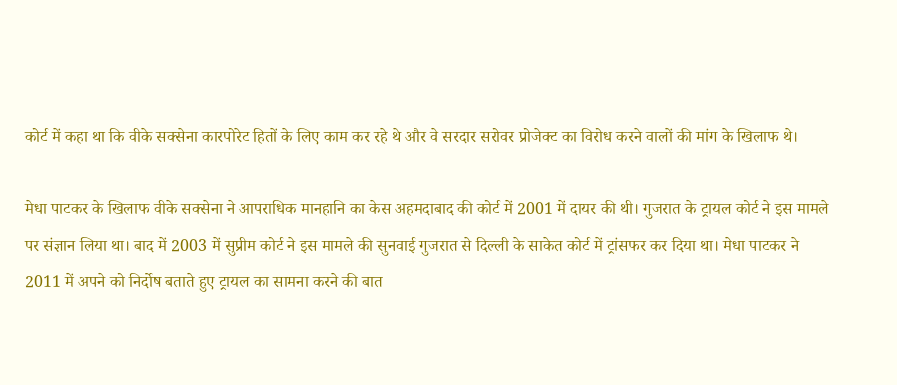कोर्ट में कहा था कि वीके सक्सेना कारपोरेट हितों के लिए काम कर रहे थे और वे सरदार सरोवर प्रोजेक्ट का विरोध करने वालों की मांग के खिलाफ थे।

मेधा पाटकर के खिलाफ वीके सक्सेना ने आपराधिक मानहानि का केस अहमदाबाद की कोर्ट में 2001 में दायर की थी। गुजरात के ट्रायल कोर्ट ने इस मामले पर संज्ञान लिया था। बाद में 2003 में सुप्रीम कोर्ट ने इस मामले की सुनवाई गुजरात से दिल्ली के साकेत कोर्ट में ट्रांसफर कर दिया था। मेधा पाटकर ने 2011 में अपने को निर्दोष बताते हुए ट्रायल का सामना करने की बात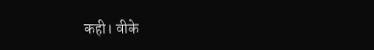कही। वीके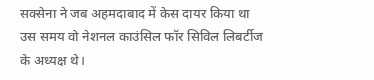सक्सेना ने जब अहमदाबाद में केस दायर किया था उस समय वो नेशनल काउंसिल फॉर सिविल लिबर्टीज के अध्यक्ष थे।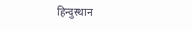हिन्दुस्थान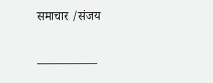समाचार /संजय

—————